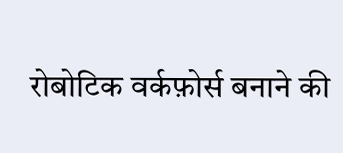रोबोटिक वर्कफ़ोर्स बनाने की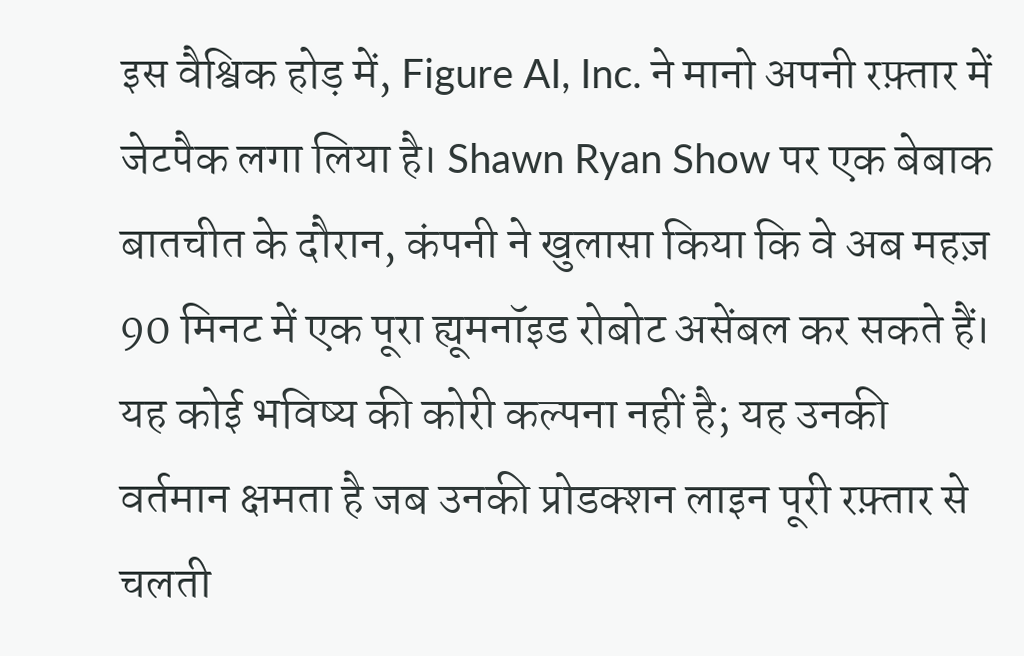इस वैश्विक होड़ में, Figure AI, Inc. ने मानो अपनी रफ़्तार में जेटपैक लगा लिया है। Shawn Ryan Show पर एक बेबाक बातचीत के दौरान, कंपनी ने खुलासा किया कि वे अब महज़ 90 मिनट में एक पूरा ह्यूमनॉइड रोबोट असेंबल कर सकते हैं। यह कोई भविष्य की कोरी कल्पना नहीं है; यह उनकी वर्तमान क्षमता है जब उनकी प्रोडक्शन लाइन पूरी रफ़्तार से चलती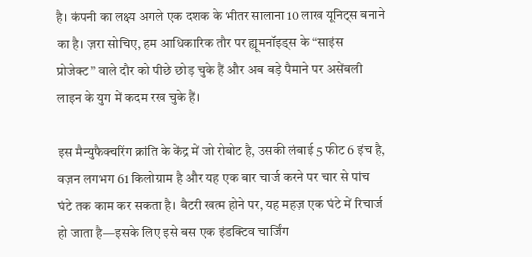है। कंपनी का लक्ष्य अगले एक दशक के भीतर सालाना 10 लाख यूनिट्स बनाने का है। ज़रा सोचिए, हम आधिकारिक तौर पर ह्यूमनॉइड्स के “साइंस प्रोजेक्ट” वाले दौर को पीछे छोड़ चुके हैं और अब बड़े पैमाने पर असेंबली लाइन के युग में कदम रख चुके हैं।

इस मैन्युफैक्चरिंग क्रांति के केंद्र में जो रोबोट है, उसकी लंबाई 5 फीट 6 इंच है, वज़न लगभग 61 किलोग्राम है और यह एक बार चार्ज करने पर चार से पांच घंटे तक काम कर सकता है। बैटरी खत्म होने पर, यह महज़ एक घंटे में रिचार्ज हो जाता है—इसके लिए इसे बस एक इंडक्टिव चार्जिंग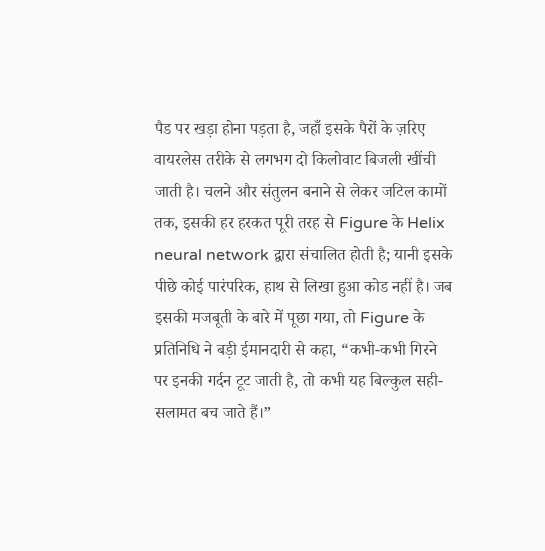पैड पर खड़ा होना पड़ता है, जहाँ इसके पैरों के ज़रिए वायरलेस तरीके से लगभग दो किलोवाट बिजली खींची जाती है। चलने और संतुलन बनाने से लेकर जटिल कामों तक, इसकी हर हरकत पूरी तरह से Figure के Helix neural network द्वारा संचालित होती है; यानी इसके पीछे कोई पारंपरिक, हाथ से लिखा हुआ कोड नहीं है। जब इसकी मजबूती के बारे में पूछा गया, तो Figure के प्रतिनिधि ने बड़ी ईमानदारी से कहा, “कभी-कभी गिरने पर इनकी गर्दन टूट जाती है, तो कभी यह बिल्कुल सही-सलामत बच जाते हैं।”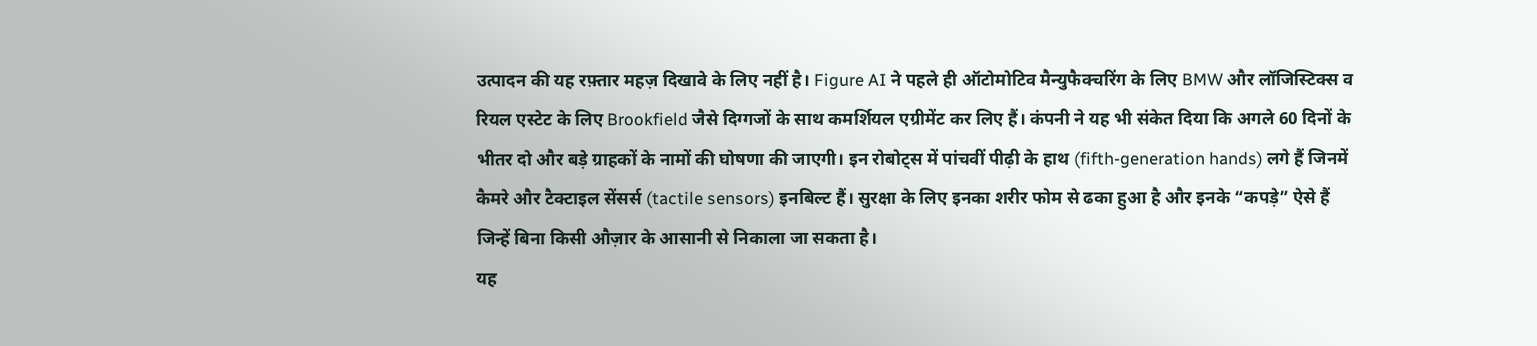उत्पादन की यह रफ़्तार महज़ दिखावे के लिए नहीं है। Figure AI ने पहले ही ऑटोमोटिव मैन्युफैक्चरिंग के लिए BMW और लॉजिस्टिक्स व रियल एस्टेट के लिए Brookfield जैसे दिग्गजों के साथ कमर्शियल एग्रीमेंट कर लिए हैं। कंपनी ने यह भी संकेत दिया कि अगले 60 दिनों के भीतर दो और बड़े ग्राहकों के नामों की घोषणा की जाएगी। इन रोबोट्स में पांचवीं पीढ़ी के हाथ (fifth-generation hands) लगे हैं जिनमें कैमरे और टैक्टाइल सेंसर्स (tactile sensors) इनबिल्ट हैं। सुरक्षा के लिए इनका शरीर फोम से ढका हुआ है और इनके “कपड़े” ऐसे हैं जिन्हें बिना किसी औज़ार के आसानी से निकाला जा सकता है।
यह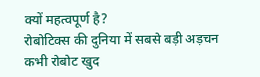क्यों महत्वपूर्ण है?
रोबोटिक्स की दुनिया में सबसे बड़ी अड़चन कभी रोबोट खुद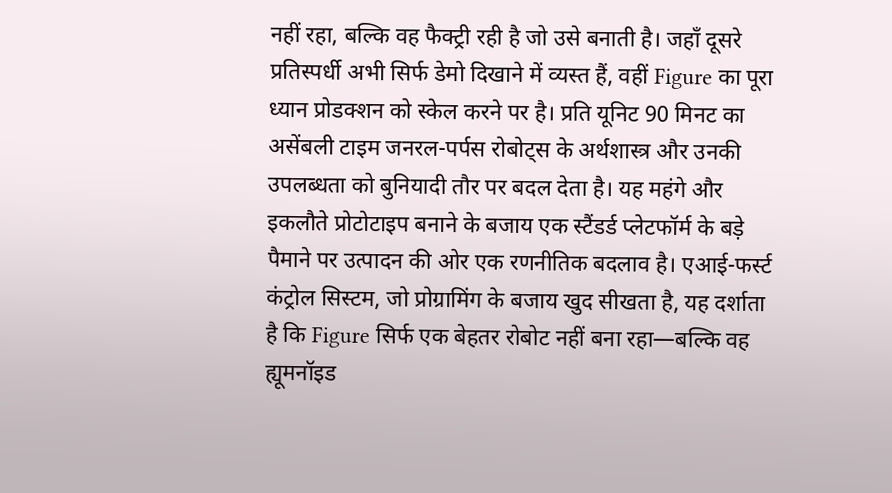नहीं रहा, बल्कि वह फैक्ट्री रही है जो उसे बनाती है। जहाँ दूसरे प्रतिस्पर्धी अभी सिर्फ डेमो दिखाने में व्यस्त हैं, वहीं Figure का पूरा ध्यान प्रोडक्शन को स्केल करने पर है। प्रति यूनिट 90 मिनट का असेंबली टाइम जनरल-पर्पस रोबोट्स के अर्थशास्त्र और उनकी उपलब्धता को बुनियादी तौर पर बदल देता है। यह महंगे और इकलौते प्रोटोटाइप बनाने के बजाय एक स्टैंडर्ड प्लेटफॉर्म के बड़े पैमाने पर उत्पादन की ओर एक रणनीतिक बदलाव है। एआई-फर्स्ट कंट्रोल सिस्टम, जो प्रोग्रामिंग के बजाय खुद सीखता है, यह दर्शाता है कि Figure सिर्फ एक बेहतर रोबोट नहीं बना रहा—बल्कि वह ह्यूमनॉइड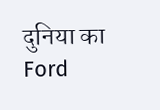दुनिया का Ford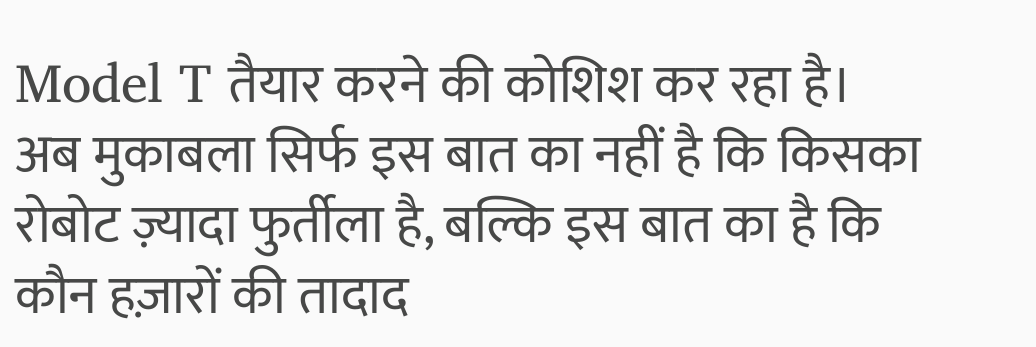Model T तैयार करने की कोशिश कर रहा है। अब मुकाबला सिर्फ इस बात का नहीं है कि किसका रोबोट ज़्यादा फुर्तीला है, बल्कि इस बात का है कि कौन हज़ारों की तादाद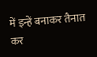में इन्हें बनाकर तैनात कर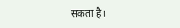सकता है।